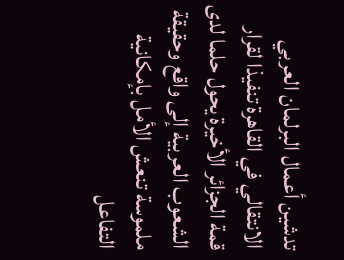تدشين أعمال البرلمان العربي الانتقالي في القاهرة تنفيذا لقرار قمة الجزائر الأخيرة يحول حلما لدى الشعوب العربية إلى واقع وحقيقة ملموسة تنعش الأمل بإمكانية التفاعل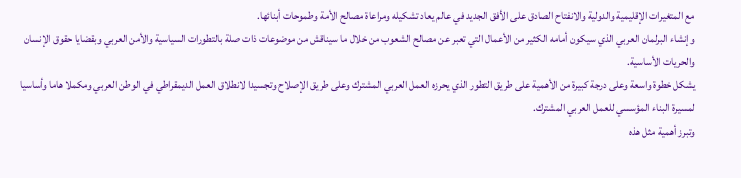مع المتغيرات الإقليمية والدولية والانفتاح الصادق على الأفق الجديد في عالم يعاد تشكيله ومراعاة مصالح الأمة وطموحات أبنائها.
وإنشاء البرلمان العربي الذي سيكون أمامه الكثير من الأعمال التي تعبر عن مصالح الشعوب من خلال ما سيناقش من موضوعات ذات صلة بالتطورات السياسية والأمن العربي وبقضايا حقوق الإنسان والحريات الأساسية.
يشكل خطوة واسعة وعلى درجة كبيرة من الأهمية على طريق التطور الذي يحرزه العمل العربي المشترك وعلى طريق الإصلاح وتجسيدا لانطلاق العمل الديمقراطي في الوطن العربي ومكملا هاما وأساسيا لمسيرة البناء المؤسسي للعمل العربي المشترك.
وتبرز أهمية مثل هذه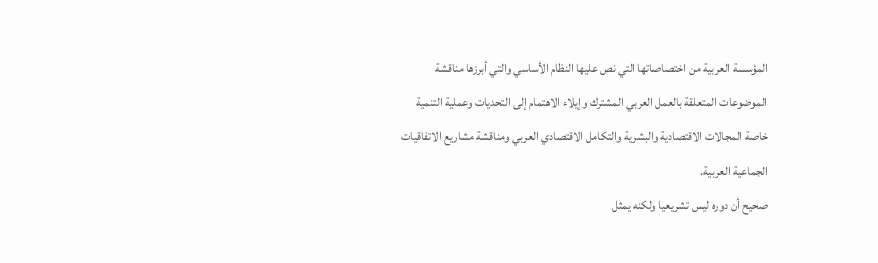المؤسسة العربية من اختصاصاتها التي نص عليها النظام الأساسي والتي أبرزها مناقشة الموضوعات المتعلقة بالعمل العربي المشترك وإيلاء الاهتمام إلى التحديات وعملية التنمية خاصة المجالات الاقتصادية والبشرية والتكامل الاقتصادي العربي ومناقشة مشاريع الاتفاقيات الجماعية العربية.
صحيح أن دوره ليس تشريعيا ولكنه يمثل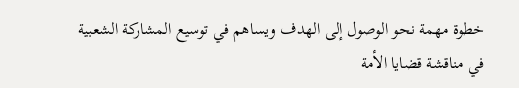خطوة مهمة نحو الوصول إلى الهدف ويساهم في توسيع المشاركة الشعبية في مناقشة قضايا الأمة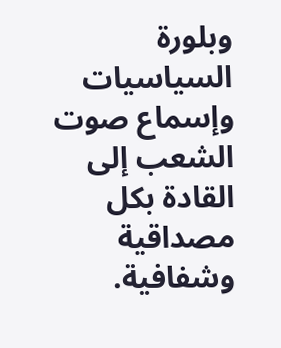وبلورة السياسيات وإسماع صوت الشعب إلى القادة بكل مصداقية وشفافية.